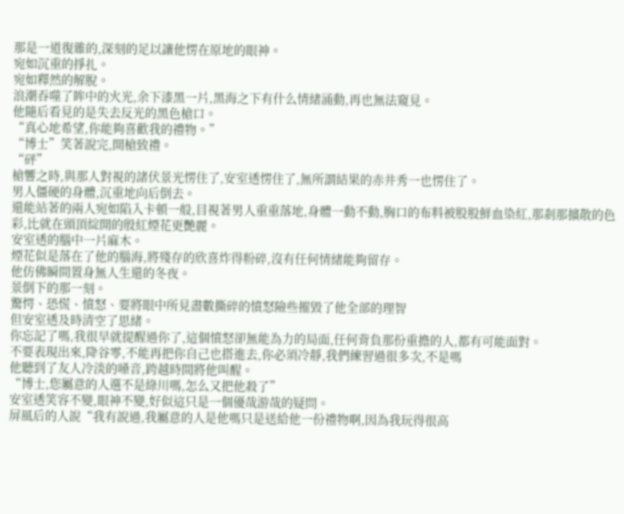那是一道復雜的,深刻的足以讓他愣在原地的眼神。
宛如沉重的掙扎。
宛如釋然的解脫。
浪潮吞噬了眸中的火光,余下漆黑一片,黑海之下有什么情緒涌動,再也無法窺見。
他隨后看見的是失去反光的黑色槍口。
“真心地希望,你能夠喜歡我的禮物。”
“博士”笑著說完,開槍致禮。
“砰”
槍響之時,與那人對視的諸伏景光愣住了,安室透愣住了,無所謂結果的赤井秀一也愣住了。
男人僵硬的身體,沉重地向后倒去。
還能站著的兩人宛如陷入卡頓一般,目視著男人重重落地,身體一動不動,胸口的布料被股股鮮血染紅,那剎那擴散的色彩,比就在頭頂綻開的殷紅煙花更艷麗。
安室透的腦中一片麻木。
煙花似是落在了他的腦海,將殘存的欣喜炸得粉碎,沒有任何情緒能夠留存。
他仿佛瞬間置身無人生還的冬夜。
景倒下的那一刻。
驚愕、恐慌、憤怒、要將眼中所見盡數撕碎的憤怒險些摧毀了他全部的理智
但安室透及時清空了思緒。
你忘記了嗎,我很早就提醒過你了,這個憤怒卻無能為力的局面,任何背負那份重擔的人,都有可能面對。
不要表現出來,降谷零,不能再把你自己也搭進去,你必須冷靜,我們練習過很多次,不是嗎
他聽到了友人冷淡的嗓音,跨越時間將他叫醒。
“博士,您屬意的人選不是綠川嗎,怎么又把他殺了”
安室透笑容不變,眼神不變,好似這只是一個優哉游哉的疑問。
屏風后的人說“我有說過,我屬意的人是他嗎只是送給他一份禮物啊,因為我玩得很高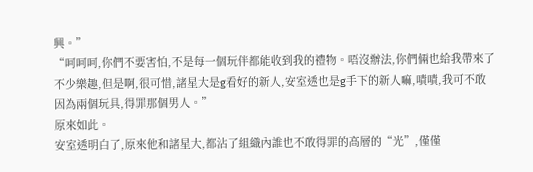興。”
“呵呵呵,你們不要害怕,不是每一個玩伴都能收到我的禮物。唔沒辦法,你們倆也給我帶來了不少樂趣,但是啊,很可惜,諸星大是g看好的新人,安室透也是g手下的新人嘛,嘖嘖,我可不敢因為兩個玩具,得罪那個男人。”
原來如此。
安室透明白了,原來他和諸星大,都沾了組織內誰也不敢得罪的高層的“光”,僅僅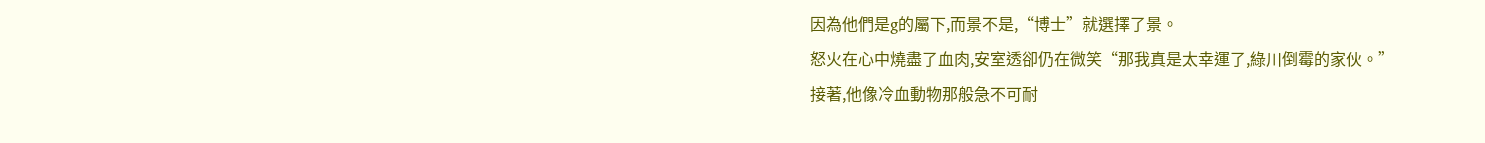因為他們是g的屬下,而景不是,“博士”就選擇了景。
怒火在心中燒盡了血肉,安室透卻仍在微笑“那我真是太幸運了,綠川倒霉的家伙。”
接著,他像冷血動物那般急不可耐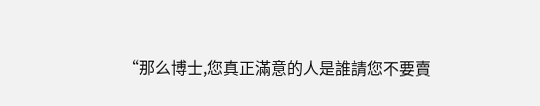“那么博士,您真正滿意的人是誰請您不要賣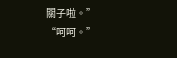關子啦。”
“呵呵。”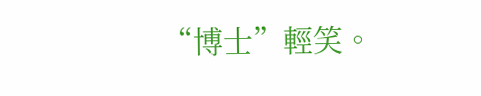“博士”輕笑。